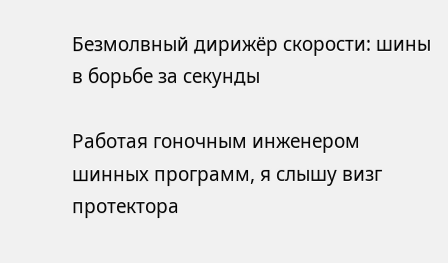Безмолвный дирижёр скорости: шины в борьбе за секунды

Работая гоночным инженером шинных программ, я слышу визг протектора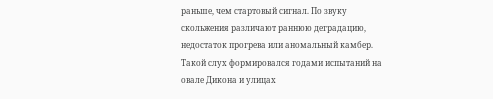раньше, чем стартовый сигнал. По звуку скольжения различают раннюю деградацию, недостаток прогрева или аномальный камбер. Такой слух формировался годами испытаний на овале Дикона и улицах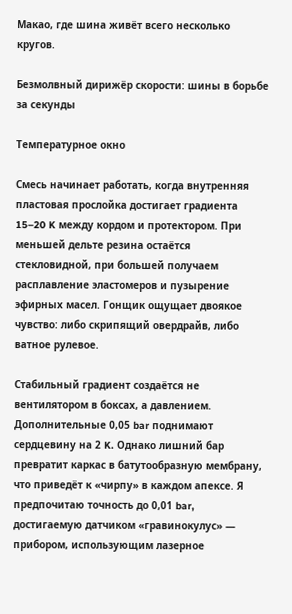Макао, где шина живёт всего несколько кругов.

Безмолвный дирижёр скорости: шины в борьбе за секунды

Температурное окно

Смесь начинает работать, когда внутренняя пластовая прослойка достигает градиента 15–20 K между кордом и протектором. При меньшей дельте резина остаётся стекловидной, при большей получаем расплавление эластомеров и пузырение эфирных масел. Гонщик ощущает двоякое чувство: либо скрипящий овердрайв, либо ватное рулевое.

Стабильный градиент создаётся не вентилятором в боксах, а давлением. Дополнительные 0,05 bar поднимают сердцевину на 2 K. Однако лишний бар превратит каркас в батутообразную мембрану, что приведёт к «чирпу» в каждом апексе. Я предпочитаю точность до 0,01 bar, достигаемую датчиком «гравинокулус» — прибором, использующим лазерное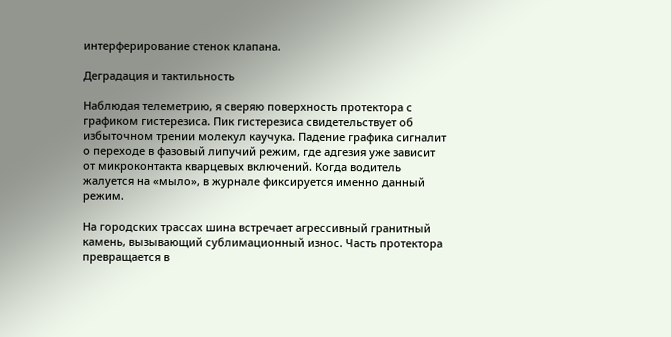интерферирование стенок клапана.

Деградация и тактильность

Наблюдая телеметрию, я сверяю поверхность протектора с графиком гистерезиса. Пик гистерезиса свидетельствует об избыточном трении молекул каучука. Падение графика сигналит о переходе в фазовый липучий режим, где адгезия уже зависит от микроконтакта кварцевых включений. Когда водитель жалуется на «мыло», в журнале фиксируется именно данный режим.

На городских трассах шина встречает агрессивный гранитный камень, вызывающий сублимационный износ. Часть протектора превращается в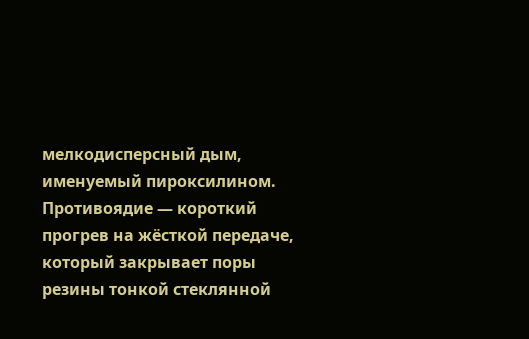мелкодисперсный дым, именуемый пироксилином. Противоядие — короткий прогрев на жёсткой передаче, который закрывает поры резины тонкой стеклянной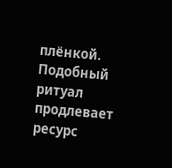плёнкой. Подобный ритуал продлевает ресурс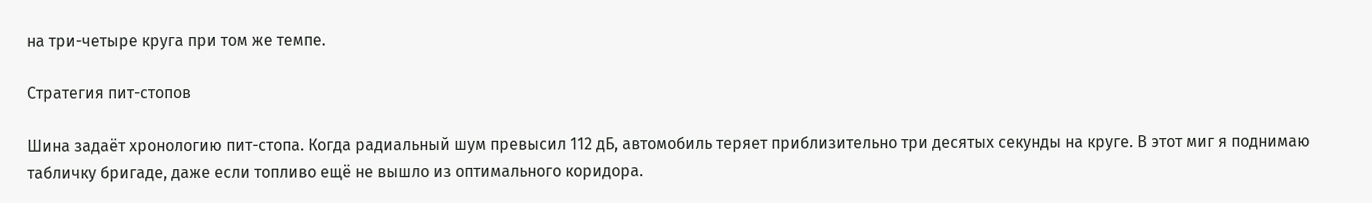на три-четыре круга при том же темпе.

Стратегия пит-стопов

Шина задаёт хронологию пит-стопа. Когда радиальный шум превысил 112 дБ, автомобиль теряет приблизительно три десятых секунды на круге. В этот миг я поднимаю табличку бригаде, даже если топливо ещё не вышло из оптимального коридора.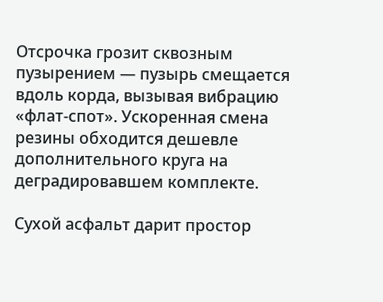Отсрочка грозит сквозным пузырением — пузырь смещается вдоль корда, вызывая вибрацию «флат-спот». Ускоренная смена резины обходится дешевле дополнительного круга на деградировавшем комплекте.

Сухой асфальт дарит простор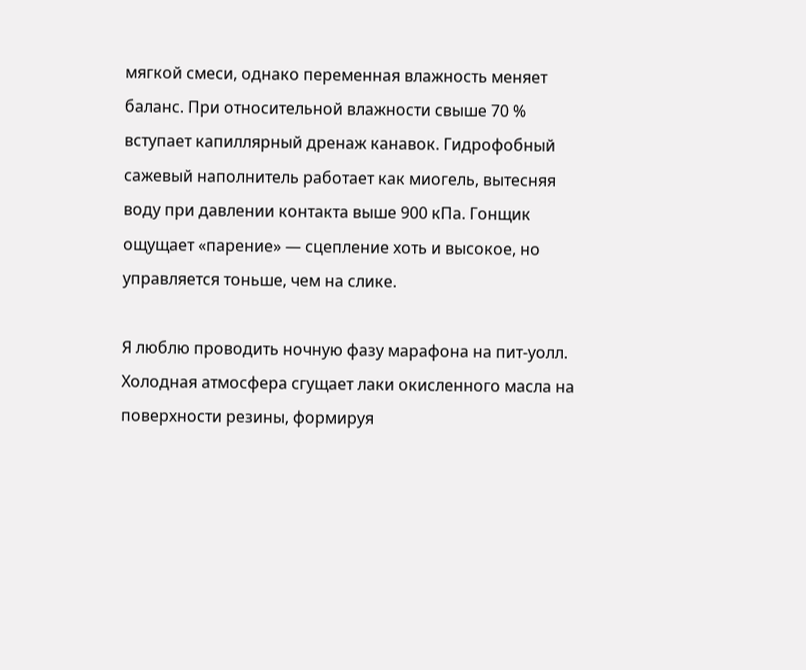мягкой смеси, однако переменная влажность меняет баланс. При относительной влажности свыше 70 % вступает капиллярный дренаж канавок. Гидрофобный сажевый наполнитель работает как миогель, вытесняя воду при давлении контакта выше 900 кПа. Гонщик ощущает «парение» — сцепление хоть и высокое, но управляется тоньше, чем на слике.

Я люблю проводить ночную фазу марафона на пит-уолл. Холодная атмосфера сгущает лаки окисленного масла на поверхности резины, формируя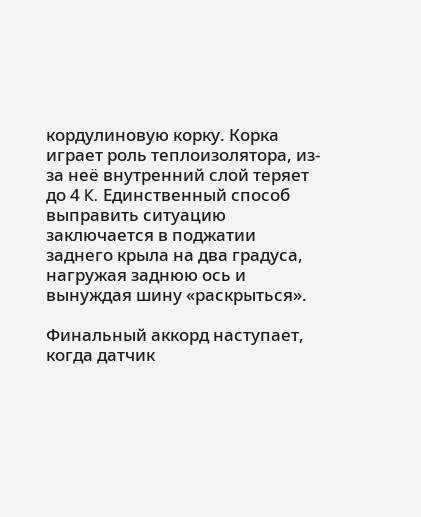кордулиновую корку. Корка играет роль теплоизолятора, из-за неё внутренний слой теряет до 4 K. Единственный способ выправить ситуацию заключается в поджатии заднего крыла на два градуса, нагружая заднюю ось и вынуждая шину «раскрыться».

Финальный аккорд наступает, когда датчик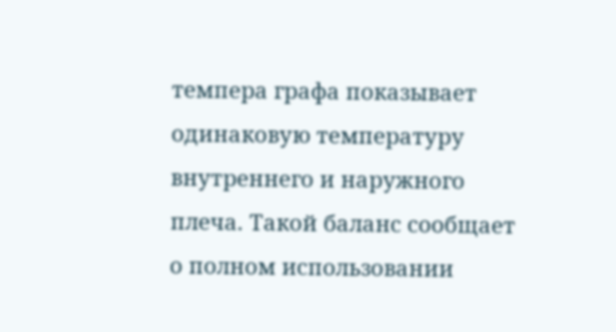темпера графа показывает одинаковую температуру внутреннего и наружного плеча. Такой баланс сообщает о полном использовании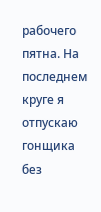рабочего пятна. На последнем круге я отпускаю гонщика без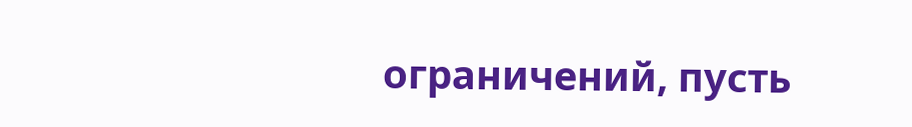ограничений, пусть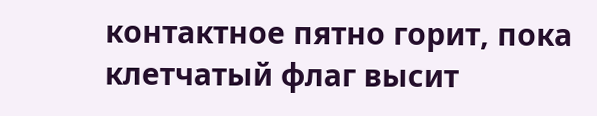контактное пятно горит, пока клетчатый флаг высит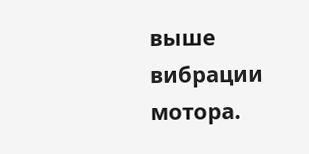выше вибрации мотора.